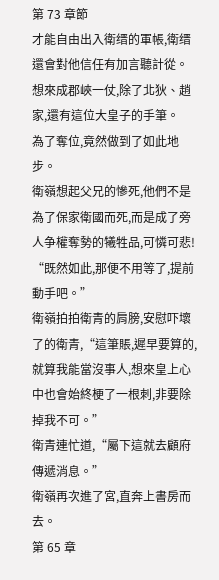第 73 章節
才能自由出入衛缙的軍帳,衛缙還會對他信任有加言聽計從。
想來成郡峽一仗,除了北狄、趙家,還有這位大皇子的手筆。
為了奪位,竟然做到了如此地步。
衛嶺想起父兄的慘死,他們不是為了保家衛國而死,而是成了旁人争權奪勢的犧牲品,可憐可悲!
“既然如此,那便不用等了,提前動手吧。”
衛嶺拍拍衛青的肩膀,安慰吓壞了的衛青,“這筆賬,遲早要算的,就算我能當沒事人,想來皇上心中也會始終梗了一根刺,非要除掉我不可。”
衛青連忙道,“屬下這就去顧府傳遞消息。”
衛嶺再次進了宮,直奔上書房而去。
第 65 章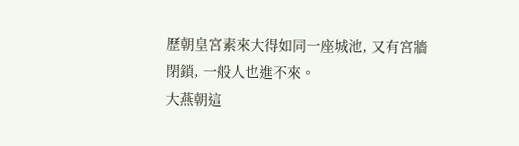歷朝皇宮素來大得如同一座城池, 又有宮牆閉鎖, 一般人也進不來。
大燕朝這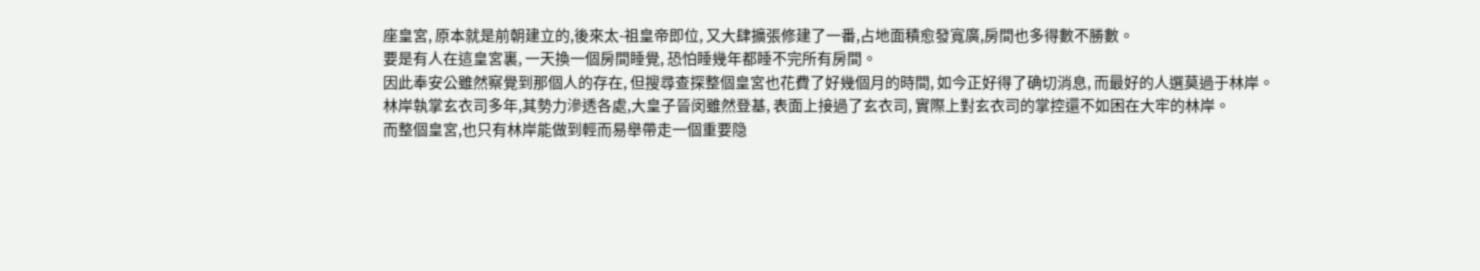座皇宮, 原本就是前朝建立的,後來太-祖皇帝即位, 又大肆擴張修建了一番,占地面積愈發寬廣,房間也多得數不勝數。
要是有人在這皇宮裏, 一天換一個房間睡覺, 恐怕睡幾年都睡不完所有房間。
因此奉安公雖然察覺到那個人的存在, 但搜尋查探整個皇宮也花費了好幾個月的時間, 如今正好得了确切消息, 而最好的人選莫過于林岸。
林岸執掌玄衣司多年,其勢力滲透各處,大皇子晉闵雖然登基, 表面上接過了玄衣司, 實際上對玄衣司的掌控還不如困在大牢的林岸。
而整個皇宮,也只有林岸能做到輕而易舉帶走一個重要隐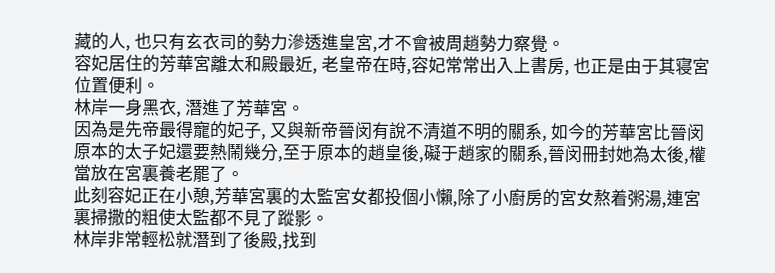藏的人, 也只有玄衣司的勢力滲透進皇宮,才不會被周趙勢力察覺。
容妃居住的芳華宮離太和殿最近, 老皇帝在時,容妃常常出入上書房, 也正是由于其寝宮位置便利。
林岸一身黑衣, 潛進了芳華宮。
因為是先帝最得寵的妃子, 又與新帝晉闵有說不清道不明的關系, 如今的芳華宮比晉闵原本的太子妃還要熱鬧幾分,至于原本的趙皇後,礙于趙家的關系,晉闵冊封她為太後,權當放在宮裏養老罷了。
此刻容妃正在小憩,芳華宮裏的太監宮女都投個小懶,除了小廚房的宮女熬着粥湯,連宮裏掃撒的粗使太監都不見了蹤影。
林岸非常輕松就潛到了後殿,找到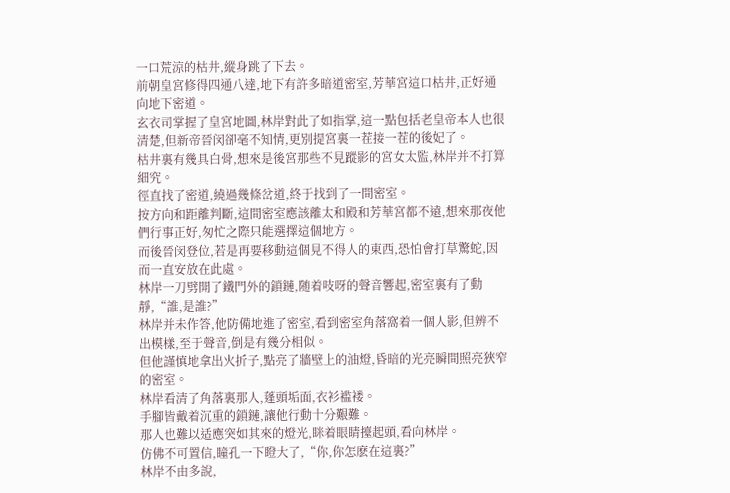一口荒涼的枯井,縱身跳了下去。
前朝皇宮修得四通八達,地下有許多暗道密室,芳華宮這口枯井,正好通向地下密道。
玄衣司掌握了皇宮地圖,林岸對此了如指掌,這一點包括老皇帝本人也很清楚,但新帝晉闵卻毫不知情,更別提宮裏一茬接一茬的後妃了。
枯井裏有幾具白骨,想來是後宮那些不見蹤影的宮女太監,林岸并不打算細究。
徑直找了密道,繞過幾條岔道,終于找到了一間密室。
按方向和距離判斷,這間密室應該離太和殿和芳華宮都不遠,想來那夜他們行事正好,匆忙之際只能選擇這個地方。
而後晉闵登位,若是再要移動這個見不得人的東西,恐怕會打草驚蛇,因而一直安放在此處。
林岸一刀劈開了鐵門外的鎖鏈,随着吱呀的聲音響起,密室裏有了動靜,“誰,是誰?”
林岸并未作答,他防備地進了密室,看到密室角落窩着一個人影,但辨不出模樣,至于聲音,倒是有幾分相似。
但他謹慎地拿出火折子,點亮了牆壁上的油燈,昏暗的光亮瞬間照亮狹窄的密室。
林岸看清了角落裏那人,蓬頭垢面,衣衫褴褛。
手腳皆戴着沉重的鎖鏈,讓他行動十分艱難。
那人也難以适應突如其來的燈光,眯着眼睛擡起頭,看向林岸。
仿佛不可置信,瞳孔一下瞪大了,“你,你怎麽在這裏?”
林岸不由多說,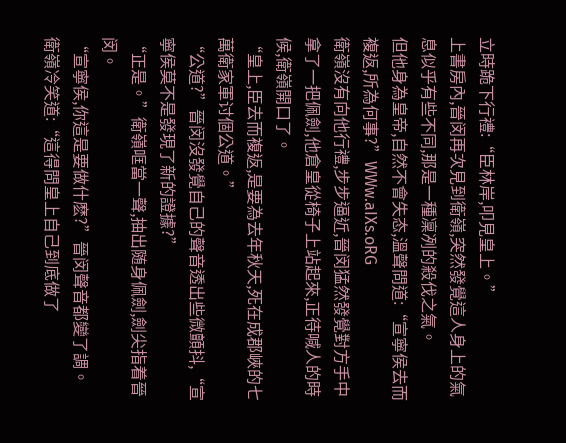立時跪下行禮:“臣林岸,叩見皇上。”
上書房內,晉闵再次見到衛嶺,突然發覺這人身上的氣息似乎有些不同,那是一種凜冽的殺伐之氣。
但他身為皇帝,自然不會失态,溫聲問道:“宣寧侯去而複返,所為何事?”WWw.aIXs.oRG
衛嶺沒有向他行禮,步步逼近,晉闵猛然發覺對方手中拿了一把佩劍,他倉皇從椅子上站起來,正待喊人的時候,衛嶺開口了。
“皇上,臣去而複返,是要為去年秋天,死在成郡峽的七萬衛家軍讨個公道。”
“公道?”晉闵沒發覺自己的聲音透出些微顫抖,“宣寧侯莫不是發現了新的證據?”
“正是。”衛嶺哐當一聲,抽出随身佩劍,劍尖指着晉闵。
“宣寧侯,你這是要做什麽?”晉闵聲音都變了調。
衛嶺冷笑道:“這得問皇上自己到底做了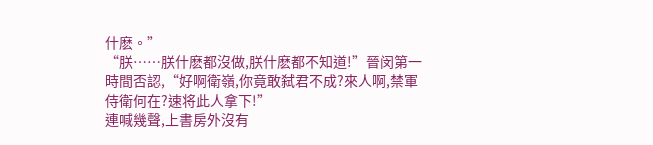什麽。”
“朕……朕什麽都沒做,朕什麽都不知道!”晉闵第一時間否認,“好啊衛嶺,你竟敢弑君不成?來人啊,禁軍侍衛何在?速将此人拿下!”
連喊幾聲,上書房外沒有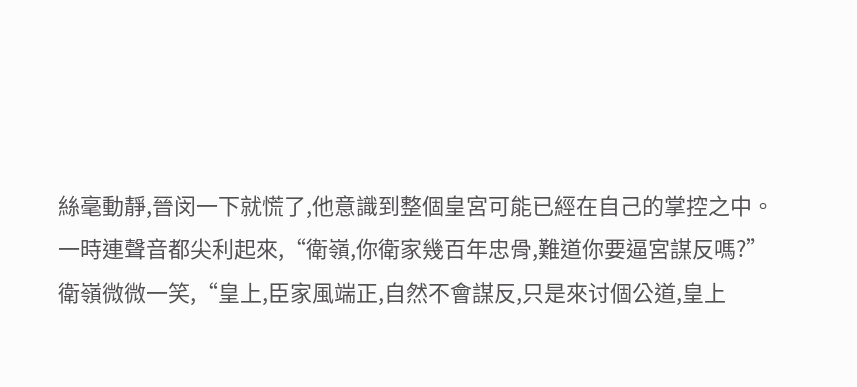絲毫動靜,晉闵一下就慌了,他意識到整個皇宮可能已經在自己的掌控之中。
一時連聲音都尖利起來,“衛嶺,你衛家幾百年忠骨,難道你要逼宮謀反嗎?”
衛嶺微微一笑,“皇上,臣家風端正,自然不會謀反,只是來讨個公道,皇上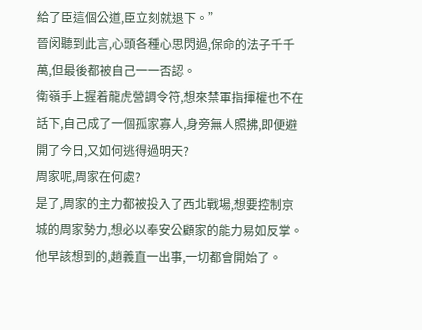給了臣這個公道,臣立刻就退下。”
晉闵聽到此言,心頭各種心思閃過,保命的法子千千萬,但最後都被自己一一否認。
衛嶺手上握着龍虎營調令符,想來禁軍指揮權也不在話下,自己成了一個孤家寡人,身旁無人照拂,即便避開了今日,又如何逃得過明天?
周家呢,周家在何處?
是了,周家的主力都被投入了西北戰場,想要控制京城的周家勢力,想必以奉安公顧家的能力易如反掌。
他早該想到的,趙義直一出事,一切都會開始了。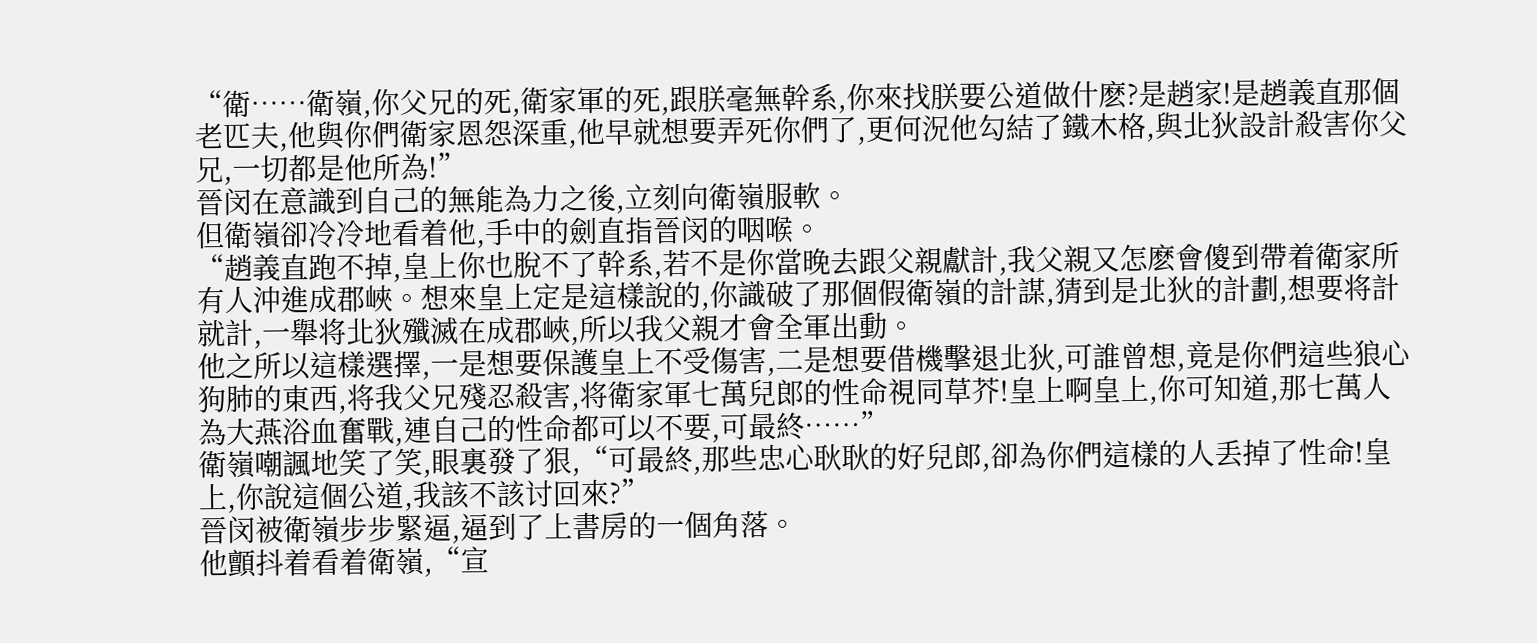“衛……衛嶺,你父兄的死,衛家軍的死,跟朕毫無幹系,你來找朕要公道做什麽?是趙家!是趙義直那個老匹夫,他與你們衛家恩怨深重,他早就想要弄死你們了,更何況他勾結了鐵木格,與北狄設計殺害你父兄,一切都是他所為!”
晉闵在意識到自己的無能為力之後,立刻向衛嶺服軟。
但衛嶺卻冷冷地看着他,手中的劍直指晉闵的咽喉。
“趙義直跑不掉,皇上你也脫不了幹系,若不是你當晚去跟父親獻計,我父親又怎麽會傻到帶着衛家所有人沖進成郡峽。想來皇上定是這樣說的,你識破了那個假衛嶺的計謀,猜到是北狄的計劃,想要将計就計,一舉将北狄殲滅在成郡峽,所以我父親才會全軍出動。
他之所以這樣選擇,一是想要保護皇上不受傷害,二是想要借機擊退北狄,可誰曾想,竟是你們這些狼心狗肺的東西,将我父兄殘忍殺害,将衛家軍七萬兒郎的性命視同草芥!皇上啊皇上,你可知道,那七萬人為大燕浴血奮戰,連自己的性命都可以不要,可最終……”
衛嶺嘲諷地笑了笑,眼裏發了狠,“可最終,那些忠心耿耿的好兒郎,卻為你們這樣的人丢掉了性命!皇上,你說這個公道,我該不該讨回來?”
晉闵被衛嶺步步緊逼,逼到了上書房的一個角落。
他顫抖着看着衛嶺,“宣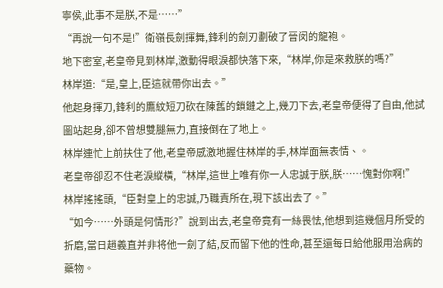寧侯,此事不是朕,不是……”
“再說一句不是!”衛嶺長劍揮舞,鋒利的劍刃劃破了晉闵的龍袍。
地下密室,老皇帝見到林岸,激動得眼淚都快落下來,“林岸,你是來救朕的嗎?”
林岸道:“是,皇上,臣這就帶你出去。”
他起身揮刀,鋒利的鷹紋短刀砍在陳舊的鎖鏈之上,幾刀下去,老皇帝便得了自由,他試圖站起身,卻不曾想雙腿無力,直接倒在了地上。
林岸連忙上前扶住了他,老皇帝感激地握住林岸的手,林岸面無表情、。
老皇帝卻忍不住老淚縱橫,“林岸,這世上唯有你一人忠誠于朕,朕……愧對你啊!”
林岸搖搖頭,“臣對皇上的忠誠,乃職責所在,現下該出去了。”
“如今……外頭是何情形?”說到出去,老皇帝竟有一絲畏怯,他想到這幾個月所受的折磨,當日趙義直并非将他一劍了結,反而留下他的性命,甚至還每日給他服用治病的藥物。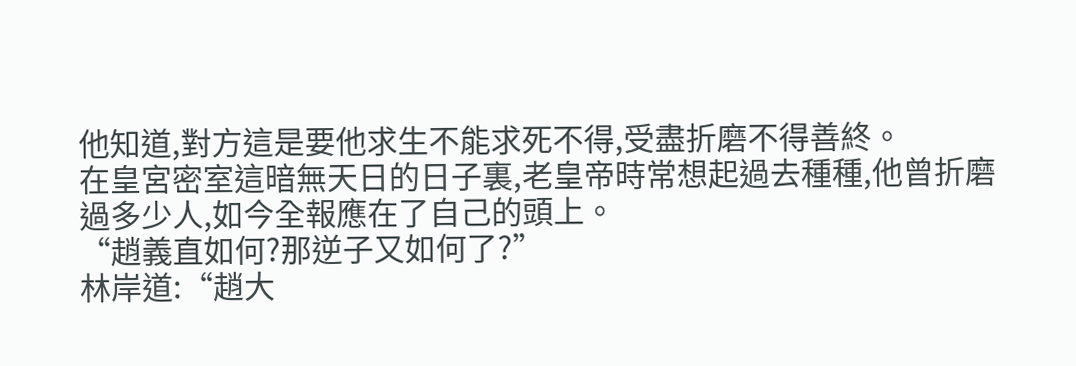他知道,對方這是要他求生不能求死不得,受盡折磨不得善終。
在皇宮密室這暗無天日的日子裏,老皇帝時常想起過去種種,他曾折磨過多少人,如今全報應在了自己的頭上。
“趙義直如何?那逆子又如何了?”
林岸道:“趙大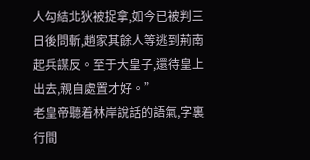人勾結北狄被捉拿,如今已被判三日後問斬,趙家其餘人等逃到荊南起兵謀反。至于大皇子,還待皇上出去,親自處置才好。”
老皇帝聽着林岸說話的語氣,字裏行間